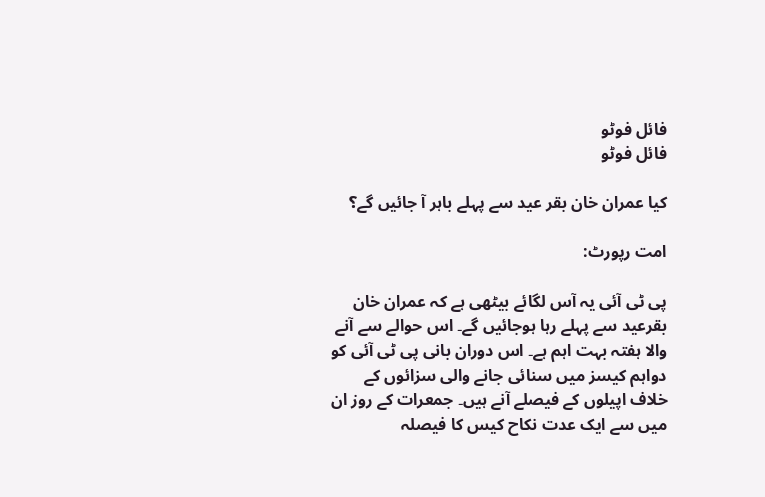فائل فوٹو
فائل فوٹو

کیا عمران خان بقر عید سے پہلے باہر آ جائیں گے؟

امت رپورٹ:

پی ٹی آئی یہ آس لگائے بیٹھی ہے کہ عمران خان بقرعید سے پہلے رہا ہوجائیں گے۔ اس حوالے سے آنے والا ہفتہ بہت اہم ہے۔ اس دوران بانی پی ٹی آئی کو دواہم کیسز میں سنائی جانے والی سزائوں کے خلاف اپیلوں کے فیصلے آنے ہیں۔ جمعرات کے روز ان میں سے ایک عدت نکاح کیس کا فیصلہ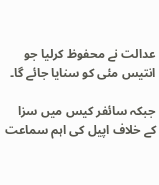عدالت نے محفوظ کرلیا جو انتیس مئی کو سنایا جائے گا۔

جبکہ سائفر کیس میں سزا کے خلاف اپیل کی اہم سماعت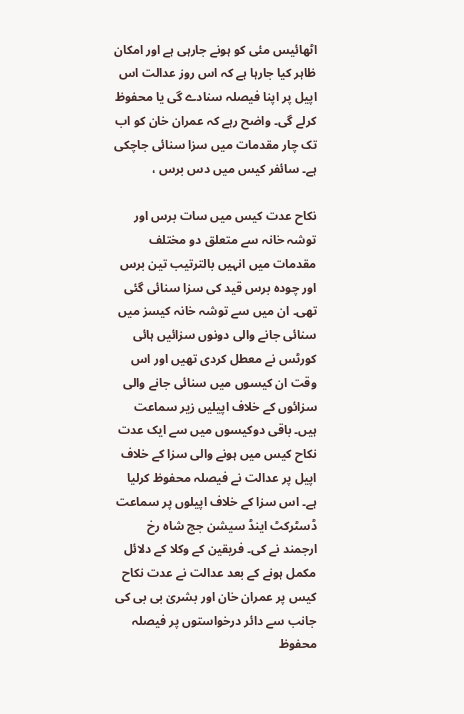اٹھائیس مئی کو ہونے جارہی ہے اور امکان ظاہر کیا جارہا ہے کہ اس روز عدالت اس اپیل پر اپنا فیصلہ سنادے گی یا محفوظ کرلے گی۔ واضح رہے کہ عمران خان کو اب تک چار مقدمات میں سزا سنائی جاچکی ہے۔ سائفر کیس میں دس برس ،

نکاح عدت کیس میں سات برس اور توشہ خانہ سے متعلق دو مختلف مقدمات میں انہیں بالترتیب تین برس اور چودہ برس قید کی سزا سنائی گئی تھی۔ ان میں سے توشہ خانہ کیسز میں سنائی جانے والی دونوں سزائیں ہائی کورٹس نے معطل کردی تھیں اور اس وقت ان کیسوں میں سنائی جانے والی سزائوں کے خلاف اپیلیں زیر سماعت ہیں۔ باقی دوکیسوں میں سے ایک عدت نکاح کیس میں ہونے والی سزا کے خلاف اپیل پر عدالت نے فیصلہ محفوظ کرلیا ہے۔ اس سزا کے خلاف اپیلوں پر سماعت ڈسٹرکٹ اینڈ سیشن جج شاہ رخ ارجمند نے کی۔ فریقین کے وکلا کے دلائل مکمل ہونے کے بعد عدالت نے عدت نکاح کیس پر عمران خان اور بشریٰ بی بی کی جانب سے دائر درخواستوں پر فیصلہ محفوظ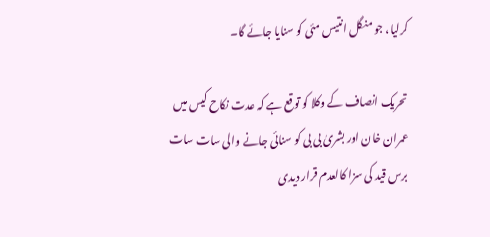کرلیا، جو منگل انتیس مئی کو سنایا جائے گا۔

تحریک انصاف کے وکلا کو توقع ہے کہ عدت نکاح کیس میں عمران خان اور بشریٰ بی بی کو سنائی جانے والی سات سات برس قید کی سزا کالعدم قرار دیدی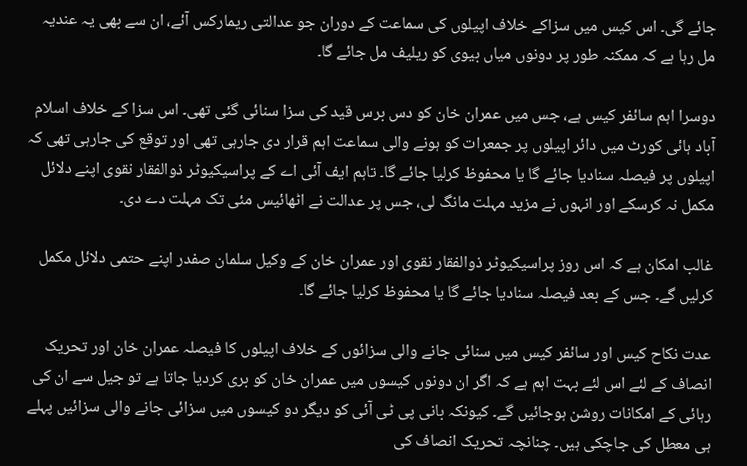جائے گی۔ اس کیس میں سزاکے خلاف اپیلوں کی سماعت کے دوران جو عدالتی ریمارکس آئے، ان سے بھی یہ عندیہ مل رہا ہے کہ ممکنہ طور پر دونوں میاں بیوی کو ریلیف مل جائے گا۔

دوسرا اہم سائفر کیس ہے، جس میں عمران خان کو دس برس قید کی سزا سنائی گئی تھی۔ اس سزا کے خلاف اسلام آباد ہائی کورٹ میں دائر اپیلوں پر جمعرات کو ہونے والی سماعت اہم قرار دی جارہی تھی اور توقع کی جارہی تھی کہ اپیلوں پر فیصلہ سنادیا جائے گا یا محفوظ کرلیا جائے گا۔ تاہم ایف آئی اے کے پراسیکیوٹر ذوالفقار نقوی اپنے دلائل مکمل نہ کرسکے اور انہوں نے مزید مہلت مانگ لی، جس پر عدالت نے اٹھائیس مئی تک مہلت دے دی۔

غالب امکان ہے کہ اس روز پراسیکیوٹر ذوالفقار نقوی اور عمران خان کے وکیل سلمان صفدر اپنے حتمی دلائل مکمل کرلیں گے۔ جس کے بعد فیصلہ سنادیا جائے گا یا محفوظ کرلیا جائے گا۔

عدت نکاح کیس اور سائفر کیس میں سنائی جانے والی سزائوں کے خلاف اپیلوں کا فیصلہ عمران خان اور تحریک انصاف کے لئے اس لئے بہت اہم ہے کہ اگر ان دونوں کیسوں میں عمران خان کو بری کردیا جاتا ہے تو جیل سے ان کی رہائی کے امکانات روشن ہوجائیں گے۔ کیونکہ بانی پی ٹی آئی کو دیگر دو کیسوں میں سزائی جانے والی سزائیں پہلے ہی معطل کی جاچکی ہیں۔ چنانچہ تحریک انصاف کی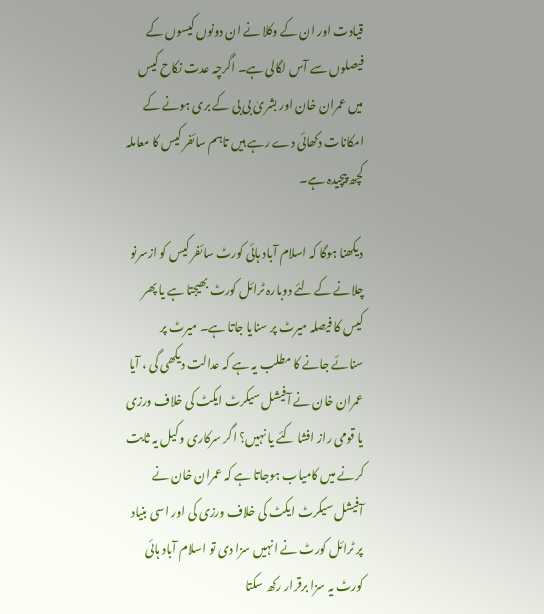قیادت اور ان کے وکلا نے ان دونوں کیسوں کے فیصلوں سے آس لگالی ہے۔ اگرچہ عدت نکاح کیس میں عمران خان اور بشریٰ بی بی کے بری ہونے کے امکانات دکھائی دے رہے ہیں تاہم سائفر کیس کا معاملہ کچھ پیچیدہ ہے۔

دیکھنا ہوگا کہ اسلام آباد ہائی کورٹ سائفر کیس کو ازسرنو چلانے کے لئے دوبارہ ٹرائل کورٹ بھیجتا ہے یا پھر کیس کا فیصلہ میرٹ پر سنایا جاتا ہے۔ میرٹ پر سنائے جانے کا مطلب یہ ہے کہ عدالت دیکھی گی ، آیا عمران خان نے آفیشل سیکرٹ ایکٹ کی خلاف ورزی یا قومی راز افشا کئے یا نہیں؟ اگر سرکاری وکیل یہ ثابت کرنے میں کامیاب ہوجاتا ہے کہ عمران خان نے آفیشل سیکرٹ ایکٹ کی خلاف ورزی کی اور اسی بنیاد پر ٹرائل کورٹ نے انہیں سزا دی تو اسلام آباد ہائی کورٹ یہ سزا برقرار رکھ سکتا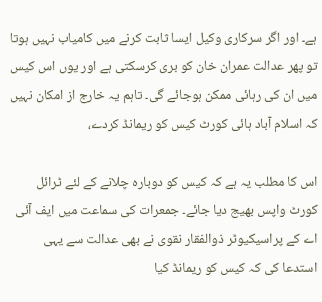ہے۔ اور اگر سرکاری وکیل ایسا ثابت کرنے میں کامیاب نہیں ہوتا تو پھر عدالت عمران خان کو بری کرسکتی ہے اور یوں اس کیس میں ان کی رہائی ممکن ہوجائے گی۔ تاہم یہ خارج از امکان نہیں کہ اسلام آباد ہائی کورٹ کیس کو ریمانڈ کردے،

اس کا مطلب یہ ہے کہ کیس کو دوبارہ چلانے کے لئے ٹرائل کورٹ واپس بھیج دیا جائے۔ جمعرات کی سماعت میں ایف آئی اے کے پراسیکیوٹر ذوالفقار نقوی نے بھی عدالت سے یہی استدعا کی کہ کیس کو ریمانڈ کیا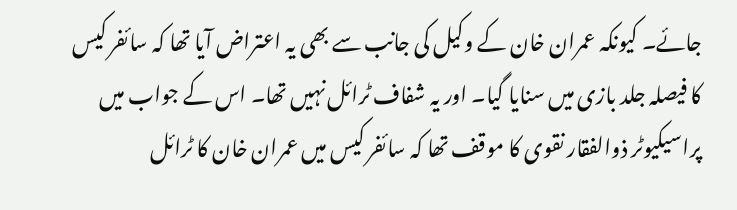جائے۔ کیونکہ عمران خان کے وکیل کی جانب سے بھی یہ اعتراض آیا تھا کہ سائفر کیس کا فیصلہ جلد بازی میں سنایا گیا۔ اور یہ شفاف ٹرائل نہیں تھا۔ اس کے جواب میں پراسیکیوٹر ذوالفقار نقوی کا موقف تھا کہ سائفر کیس میں عمران خان کا ٹرائل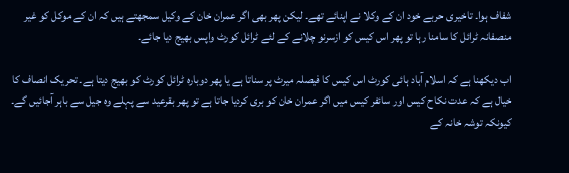شفاف ہوا۔ تاخیری حربے خود ان کے وکلا نے اپنائے تھے۔ لیکن پھر بھی اگر عمران خان کے وکیل سمجھتے ہیں کہ ان کے موکل کو غیر منصفانہ ٹرائل کا سامنا رہا تو پھر اس کیس کو ازسرنو چلانے کے لئے ٹرائل کورٹ واپس بھیج دیا جائے۔

اب دیکھنا ہے کہ اسلام آباد ہائی کورٹ اس کیس کا فیصلہ میرٹ پر سناتا ہے یا پھر دوبارہ ٹرائل کورٹ کو بھیج دیتا ہے۔ تحریک انصاف کا خیال ہے کہ عدت نکاح کیس اور سائفر کیس میں اگر عمران خان کو بری کردیا جاتا ہے تو پھر بقرعید سے پہلے وہ جیل سے باہر آجائیں گے۔ کیونکہ توشہ خانہ کے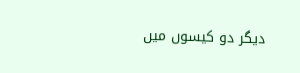دیگر دو کیسوں میں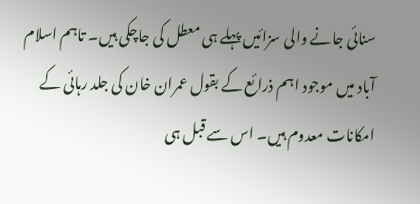سنائی جانے والی سزائیں پہلے ہی معطل کی جاچکی ہیں۔ تاہم اسلام آباد میں موجود اہم ذرائع کے بقول عمران خان کی جلد رہائی کے امکانات معدوم ہیں۔ اس سے قبل ہی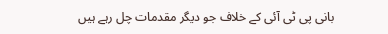بانی پی ٹی آئی کے خلاف جو دیگر مقدمات چل رہے ہیں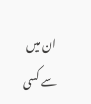ان میں سے کسی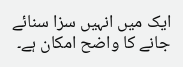ایک میں انہیں سزا سنائے جانے کا واضح امکان ہے۔